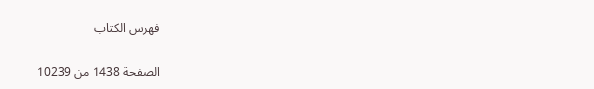فهرس الكتاب

الصفحة 1438 من 10239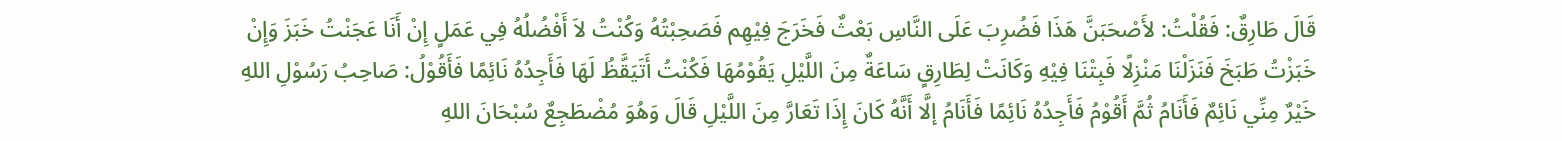قَالَ طَارِقٌ: فَقُلْتُ: لأَصْحَبَنَّ هَذَا فَضُرِبَ عَلَى النَّاسِ بَعْثٌ فَخَرَجَ فِيْهِم فَصَحِبْتُهُ وَكُنْتُ لاَ أَفْضُلُهُ فِي عَمَلٍ إِنْ أَنَا عَجَنْتُ خَبَزَ وَإِنْ خَبَزْتُ طَبَخَ فَنَزَلْنَا مَنْزِلًا فَبِتْنَا فِيْهِ وَكَانَتْ لِطَارِقٍ سَاعَةٌ مِنَ اللَّيْلِ يَقُوْمُهَا فَكُنْتُ أَتَيَقَّظُ لَهَا فَأَجِدُهُ نَائِمًا فَأَقُوْلُ: صَاحِبُ رَسُوْلِ اللهِ خَيْرٌ مِنِّي نَائِمٌ فَأَنَامُ ثُمَّ أَقُوْمُ فَأَجِدُهُ نَائِمًا فَأَنَامُ إلَّا أَنَّهُ كَانَ إِذَا تَعَارَّ مِنَ اللَّيْلِ قَالَ وَهُوَ مُضْطَجِعٌ سُبْحَانَ اللهِ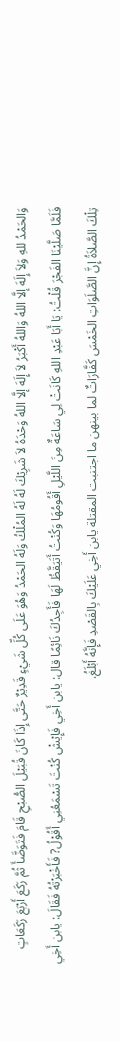وَالحَمْدُ للهِ وَلاَ إِلَهَ إلَّا اللهُ وَاللهُ أَكْبَرُ لاَ إِلَهَ إلَّا اللهُ وَحْدَهُ لاَ شَرِيْكَ لَهُ لَهُ المُلْكُ وَلَهُ الحَمْدُ وَهُوَ عَلَى كُلِّ شَيْءٍ قَدِيْرٌ حَتَّى إِذَا كَانَ قُبَيْلَ الصُّبْحِ قَامَ فَتَوَضَّأَ ثُمَّ رَكَعَ أَرْبَعَ رَكَعَاتٍ فَلَمَّا صَلَّيْنَا الفَجْرَ قُلْتُ: يَا أَبَا عَبْدِ اللهِ كَانَتْ لِي سَاعَةٌ مِنَ اللَّيْلِ أَقُومُهَا وَكُنْتُ أَتَيَقَّظُ لَهَا فَأَجِدُكَ نَائِمًا قال: يابن أَخِي فَإِيْشْ كُنْتَ تَسْمَعُنِي أَقُوْلُ? فَأَخْبَرْتُهُ فَقَالَ: يابن أَخِي تِلْكَ الصَّلاَةُ إِنَّ الصَّلَوَاتِ الخَمْسَ كَفَّارَاتٌ لما بينهن ما اجتنبت المقتلة يابن أَخِي عَلَيْكَ بِالقَصْدِ فَإِنَّهُ أَبْلَغُ.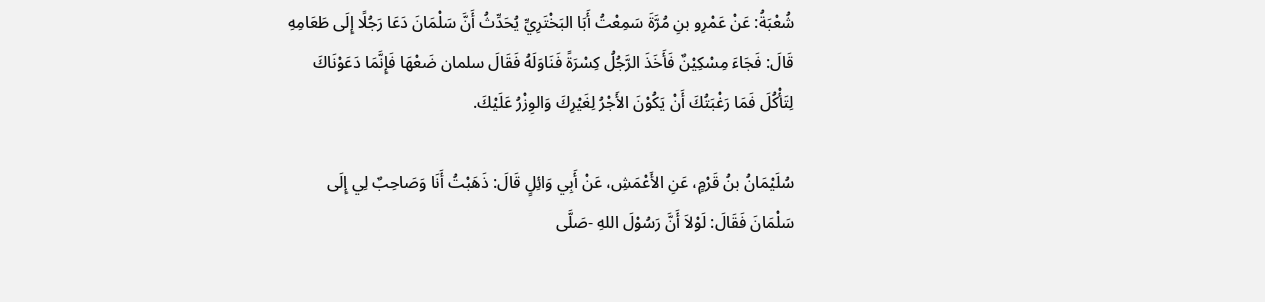شُعْبَةُ: عَنْ عَمْرِو بنِ مُرَّةَ سَمِعْتُ أَبَا البَخْتَرِيِّ يُحَدِّثُ أَنَّ سَلْمَانَ دَعَا رَجُلًا إِلَى طَعَامِهِ قَالَ: فَجَاءَ مِسْكِيْنٌ فَأَخَذَ الرَّجُلُ كِسْرَةً فَنَاوَلَهُ فَقَالَ سلمان ضَعْهَا فَإِنَّمَا دَعَوْنَاكَ لِتَأْكُلَ فَمَا رَغْبَتُكَ أَنْ يَكُوْنَ الأَجْرُ لِغَيْرِكَ وَالوِزْرُ عَلَيْكَ.

سُلَيْمَانُ بنُ قَرْمٍ، عَنِ الأَعْمَشِ، عَنْ أَبِي وَائِلٍ قَالَ: ذَهَبْتُ أَنَا وَصَاحِبٌ لِي إِلَى سَلْمَانَ فَقَالَ: لَوْلاَ أَنَّ رَسُوْلَ اللهِ -صَلَّى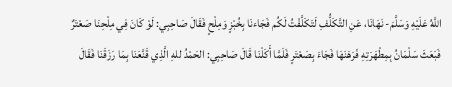اللَّهُ عَلَيْهِ وَسَلَّمَ- نَهَانَا، عَنِ التَّكَلُّفِ لَتَكَلَّفْتُ لَكُم فَجَاءنَا بِخُبْزٍ وَمِلْحٍ فَقَالَ صَاحِبِي: لَوْ كَانَ فِي مِلْحِنَا صَعْتَرٌ فَبَعَثَ سَلْمَانُ بِمِطْهَرَتِهِ فَرَهَنَهَا فَجَاءَ بِصَعْتَرٍ فَلَمَّا أَكَلْنَا قَالَ صَاحِبِي: الحَمْدُ للهِ الَّذِي قَنَّعَنَا بِمَا رَزَقَنَا فَقَالَ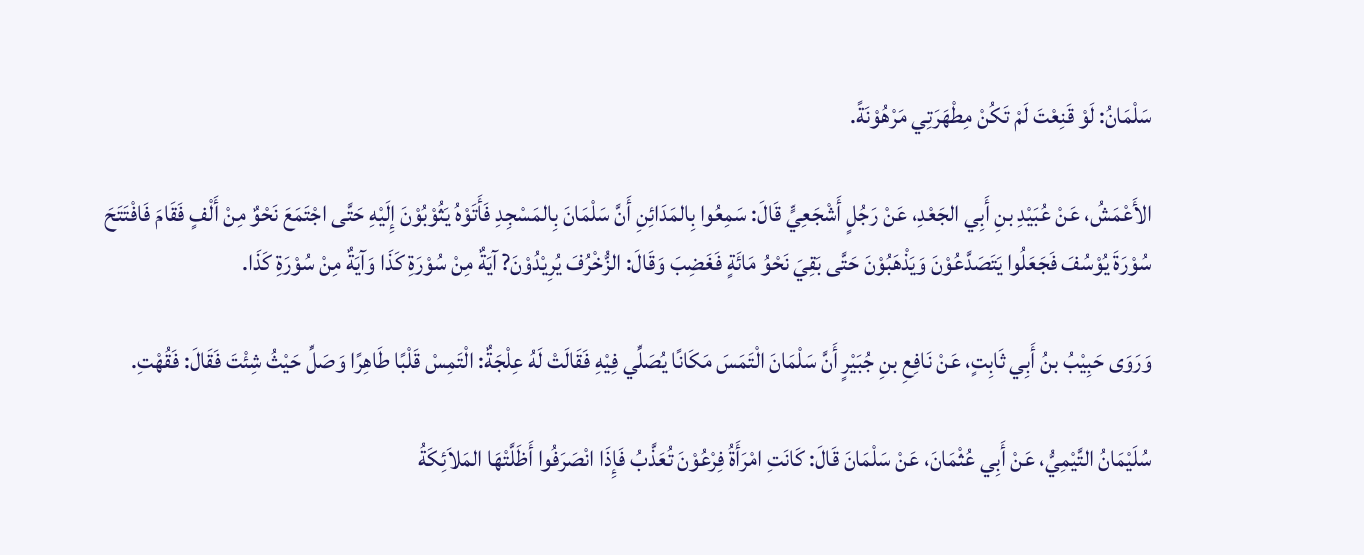سَلْمَانُ: لَوْ قَنِعْتَ لَمْ تَكُنْ مِطْهَرَتِي مَرْهُوْنَةً.

الأَعْمَشُ، عَنْ عُبَيْدِ بنِ أَبِي الجَعْدِ، عَنْ رَجُلٍ أَشْجَعِيٍّ قَالَ: سَمِعُوا بِالمَدَائِنِ أَنَّ سَلْمَانَ بِالمَسْجِدِ فَأَتَوْهُ يَثُوْبُوْنَ إِلَيْهِ حَتَّى اجْتَمَعَ نَحْوٌ مِنْ أَلْفٍ فَقَامَ فَافْتَتَحَ سُوْرَةَ يُوْسُفَ فَجَعَلُوا يَتَصَدَّعُوْنَ وَيَذْهَبُوْنَ حَتَّى بَقِيَ نَحْوُ مَائَةٍ فَغَضِبَ وَقَالَ: الزُّخْرُفَ يُرِيْدُوْنَ? آيَةٌ مِنْ سُوْرَةِ كَذَا وَآيَةٌ مِنْ سُوْرَةِ كَذَا.

وَرَوَى حَبِيْبُ بنُ أَبِي ثَابِتٍ، عَنْ نَافِعِ بنِ جُبَيْرٍ أَنَّ سَلْمَانَ الْتَمَسَ مَكَانًا يُصَلِّي فِيْهِ فَقَالَتْ لَهُ عِلْجَةٌ: الْتَمِسْ قَلْبًا طَاهِرًا وَصَلِّ حَيْثُ شِئْتَ فَقَالَ: فَقُهْتِ.

سُلَيْمَانُ التَّيْمِيُّ، عَنْ أَبِي عُثْمَانَ، عَنْ سَلْمَانَ قَالَ: كَانَتِ امْرَأَةُ فِرْعُوْنَ تُعَذَّبُ فَإِذَا انْصَرَفُوا أَظَلَّتْهَا المَلاَئِكَةُ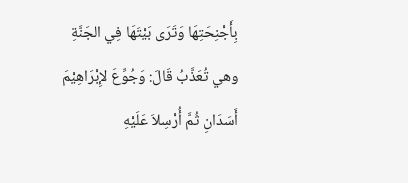بِأَجْنِحَتِهَا وَتَرَى بَيْتَهَا فِي الجَنَّةِ وهي تُعَذَّبُ قَالَ: وَجُوِّعَ لإِبْرَاهِيْمَ أَسَدَانِ ثُمَّ أُرْسِلاَ عَلَيْهِ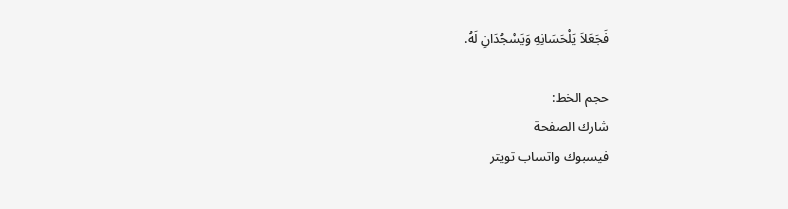فَجَعَلاَ يَلْحَسَانِهِ وَيَسْجُدَانِ لَهُ.

حجم الخط:
شارك الصفحة
فيسبوك واتساب تويتر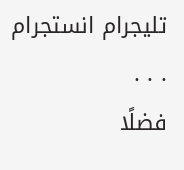تليجرام انستجرام
. . .
فضلًا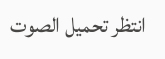انتظر تحميل الصوت